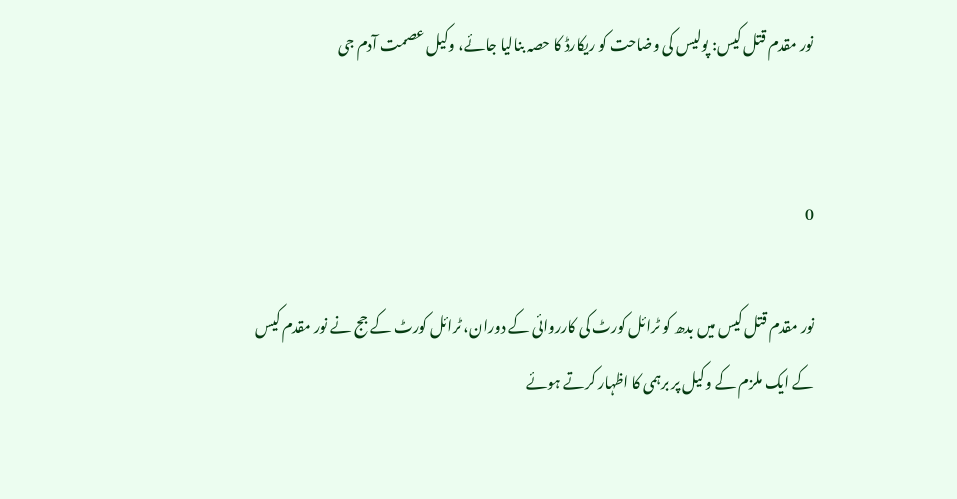نور مقدم قتل کیس: پولیس کی وضاحت کو ریکارڈ کا حصہ بنالیا جائے، وکیل عصمت آدم جی


0

نور مقدم قتل کیس میں بدھ کو ٹرائل کورٹ کی کارروائی کے دوران، ٹرائل کورٹ کے جج نے نور مقدم کیس کے ایک ملزم کے وکیل پر برہمی کا اظہار کرتے ہوئے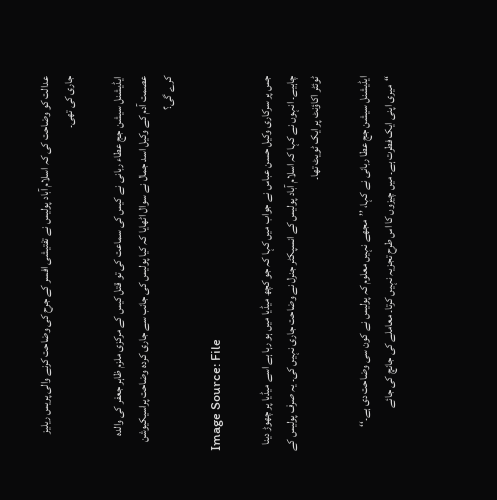عدالت کو وضاحت کی کہ اسلام آباد پولیس نے تفتیشی افسر کے جرح کی وضاحت کرنے والی پریس ریلیز جاری کی تھی۔

ایڈیشنل سیشن جج عطاء ربانی نے کیس کی سماعت کی تو قتل کیس کے مرکزی ملزم ظاہر جعفر کی والدہ عصمت آدم کے وکیل اسد جمال نے سوال اٹھایا کہ کیا پولیس کی جانب سے جاری کردہ وضاحت پراسیکیوشن کرے گی؟

Image Source: File

جس پر سرکاری وکیل حسن عباس نے جواب میں کہا کہ جو کچھ میڈیا میں ہو رہا ہے اسے میڈیا پر چھوڑ دینا چاہیے۔ انہوں نے کہا کہ اسلام آباد پولیس کے انسپکٹر جنرل نے وضاحت جاری نہیں کی۔ یہ صرف پولیس کے ٹوئٹر اکاؤنٹ پر ایک ٹویٹ تھا۔

ایڈیشنل سیشن جج عطا ربانی نے کہا، ’’مجھے نہیں معلوم کہ پولیس نے کون سی وضاحت دی ہے۔‘‘ “میری اپنی ایک فطرت ہے۔ میں چیزوں کا اس طرح تجزیہ نہیں کرتا۔ معاملے کی جانچ کی جائے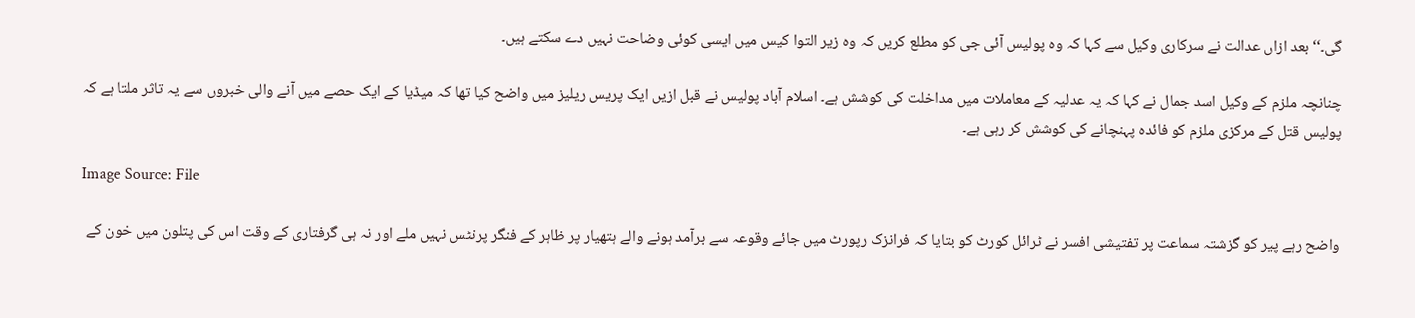گی۔‘‘ بعد ازاں عدالت نے سرکاری وکیل سے کہا کہ وہ پولیس آئی جی کو مطلع کریں کہ وہ زیر التوا کیس میں ایسی کوئی وضاحت نہیں دے سکتے ہیں۔

چنانچہ ملزم کے وکیل اسد جمال نے کہا کہ یہ عدلیہ کے معاملات میں مداخلت کی کوشش ہے۔ اسلام آباد پولیس نے قبل ازیں ایک پریس ریلیز میں واضح کیا تھا کہ میڈیا کے ایک حصے میں آنے والی خبروں سے یہ تاثر ملتا ہے کہ پولیس قتل کے مرکزی ملزم کو فائدہ پہنچانے کی کوشش کر رہی ہے۔

Image Source: File

واضح رہے پیر کو گزشتہ سماعت پر تفتیشی افسر نے ٹرائل کورٹ کو بتایا کہ فرانزک رپورٹ میں جائے وقوعہ سے برآمد ہونے والے ہتھیار پر ظاہر کے فنگر پرنٹس نہیں ملے اور نہ ہی گرفتاری کے وقت اس کی پتلون میں خون کے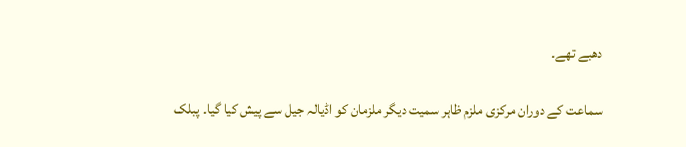دھبے تھے۔

سماعت کے دوران مرکزی ملزم ظاہر سمیت دیگر ملزمان کو اڈیالہ جیل سے پیش کیا گیا۔ پبلک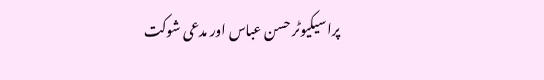پراسیکیوٹر حسن عباس اور مدعی شوکت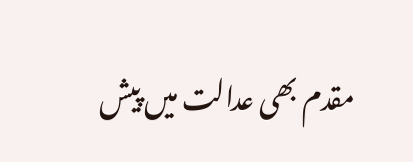مقدم بھی عدالت میں پیش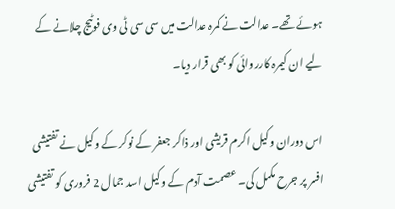ہوئے تھے۔ عدالت نے کمرہ عدالت میں سی سی ٹی وی فوٹیج چلانے کے لیے ان کیمرہ کارروائی کو بھی قرار دیا۔

اس دوران وکیل اکرم قریشی اور ذاکر جعفر کے نوکر کے وکیل نے تفتیشی افسر پر جرح مکمل کی۔ عصمت آدم کے وکیل اسد جمال 2 فروری کو تفتیشی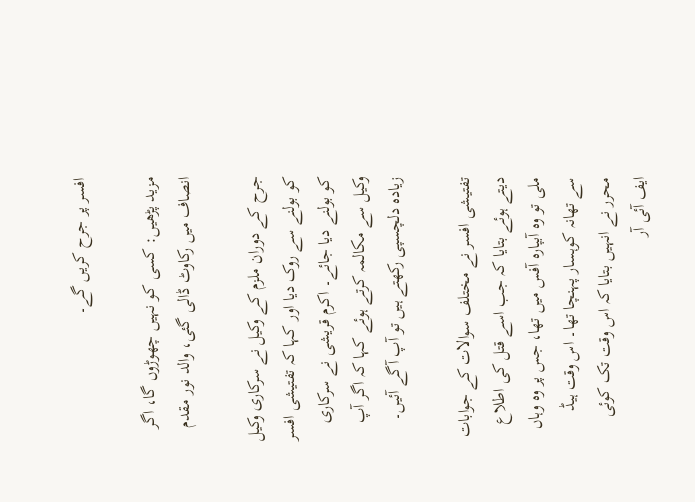افسر پر جرح کریں گے۔

مزید پڑھیں: کسی کو نہیں چھوڑوں گا، اگر انصاف میں رکاوٹ ڈالی گئی، والد نور مقدم

جرح کے دوران ملزم کے وکیل نے سرکاری وکیل کو بولنے سے روک دیا اور کہا کہ تفتیشی افسر کو بولنے دیا جائے۔ اکرم قریشی نے سرکاری وکیل سے مکالمہ کرتے ہوئے کہا کہ اگر آپ زیادہ دلچسپی رکھتے ہیں تو آپ آگے آئیں۔

تفتیشی افسر نے مختلف سوالات کے جوابات دیتے ہوئے بتایا کہ جب اسے قتل کی اطلاع ملی تو وہ آبپارہ آفس میں تھا، جس پر وہ وہاں سے تھانہ کوہسار پہنچا تھا۔ اس وقت ہیڈ محرر نے انہیں بتایا کہ اس وقت تک کوئی ایف آئی آر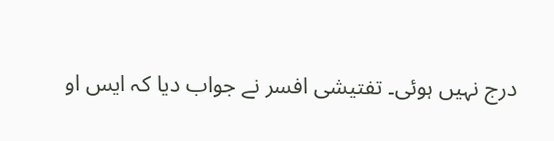درج نہیں ہوئی۔ تفتیشی افسر نے جواب دیا کہ ایس او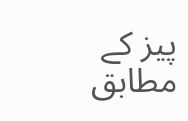پیز کے مطابق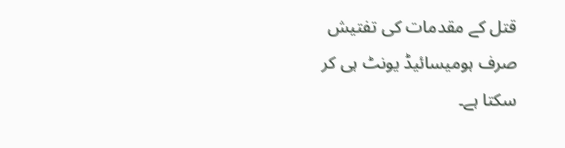قتل کے مقدمات کی تفتیش صرف ہومیسائیڈ یونٹ ہی کر سکتا ہے۔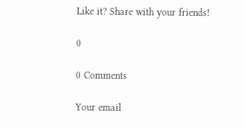Like it? Share with your friends!

0

0 Comments

Your email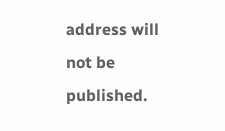address will not be published.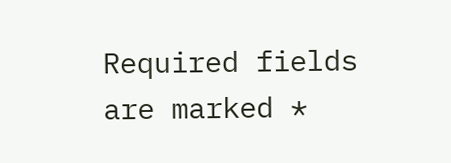Required fields are marked *